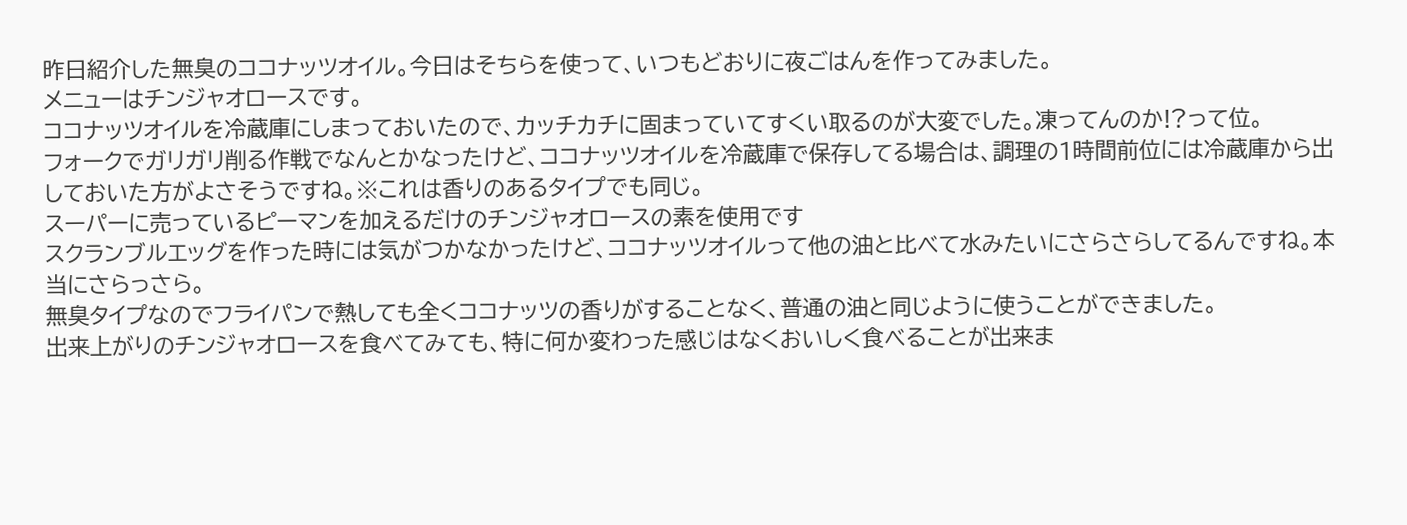昨日紹介した無臭のココナッツオイル。今日はそちらを使って、いつもどおりに夜ごはんを作ってみました。
メニューはチンジャオロースです。
ココナッツオイルを冷蔵庫にしまっておいたので、カッチカチに固まっていてすくい取るのが大変でした。凍ってんのか!?って位。
フォークでガリガリ削る作戦でなんとかなったけど、ココナッツオイルを冷蔵庫で保存してる場合は、調理の1時間前位には冷蔵庫から出しておいた方がよさそうですね。※これは香りのあるタイプでも同じ。
スーパーに売っているピーマンを加えるだけのチンジャオロースの素を使用です
スクランブルエッグを作った時には気がつかなかったけど、ココナッツオイルって他の油と比べて水みたいにさらさらしてるんですね。本当にさらっさら。
無臭タイプなのでフライパンで熱しても全くココナッツの香りがすることなく、普通の油と同じように使うことができました。
出来上がりのチンジャオロースを食べてみても、特に何か変わった感じはなくおいしく食べることが出来ま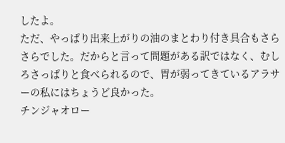したよ。
ただ、やっぱり出来上がりの油のまとわり付き具合もさらさらでした。だからと言って問題がある訳ではなく、むしろさっぱりと食べられるので、胃が弱ってきているアラサーの私にはちょうど良かった。
チンジャオロー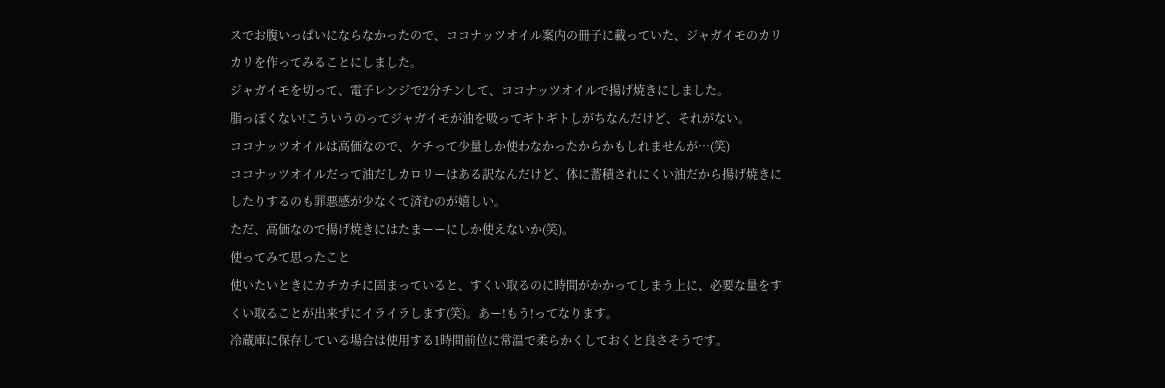スでお腹いっぱいにならなかったので、ココナッツオイル案内の冊子に載っていた、ジャガイモのカリカリを作ってみることにしました。
ジャガイモを切って、電子レンジで2分チンして、ココナッツオイルで揚げ焼きにしました。
脂っぽくない!こういうのってジャガイモが油を吸ってギトギトしがちなんだけど、それがない。
ココナッツオイルは高価なので、ケチって少量しか使わなかったからかもしれませんが…(笑)
ココナッツオイルだって油だしカロリーはある訳なんだけど、体に蓄積されにくい油だから揚げ焼きにしたりするのも罪悪感が少なくて済むのが嬉しい。
ただ、高価なので揚げ焼きにはたまーーにしか使えないか(笑)。
使ってみて思ったこと
使いたいときにカチカチに固まっていると、すくい取るのに時間がかかってしまう上に、必要な量をすくい取ることが出来ずにイライラします(笑)。あー!もう!ってなります。
冷蔵庫に保存している場合は使用する1時間前位に常温で柔らかくしておくと良さそうです。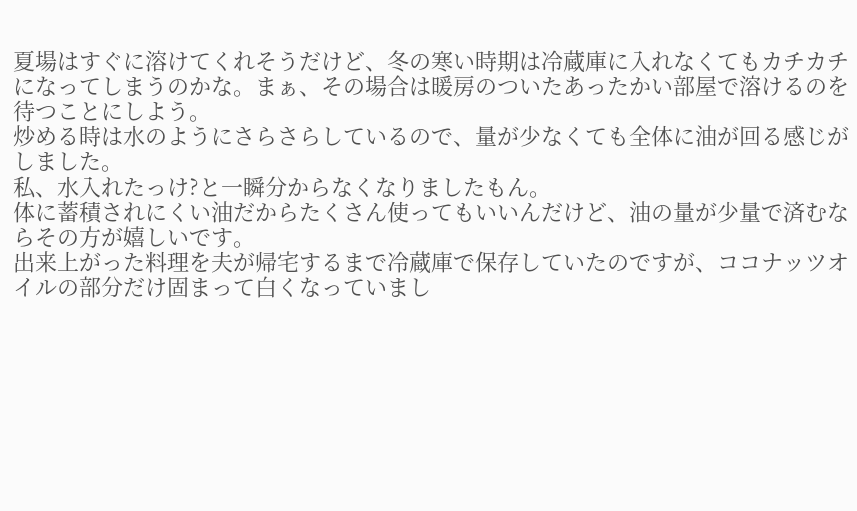夏場はすぐに溶けてくれそうだけど、冬の寒い時期は冷蔵庫に入れなくてもカチカチになってしまうのかな。まぁ、その場合は暖房のついたあったかい部屋で溶けるのを待つことにしよう。
炒める時は水のようにさらさらしているので、量が少なくても全体に油が回る感じがしました。
私、水入れたっけ?と一瞬分からなくなりましたもん。
体に蓄積されにくい油だからたくさん使ってもいいんだけど、油の量が少量で済むならその方が嬉しいです。
出来上がった料理を夫が帰宅するまで冷蔵庫で保存していたのですが、ココナッツオイルの部分だけ固まって白くなっていまし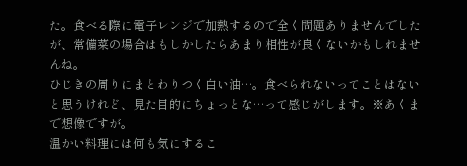た。食べる際に電子レンジで加熱するので全く問題ありませんでしたが、常備菜の場合はもしかしたらあまり相性が良くないかもしれませんね。
ひじきの周りにまとわりつく白い油…。食べられないってことはないと思うけれど、見た目的にちょっとな…って感じがします。※あくまで想像ですが。
温かい料理には何も気にするこ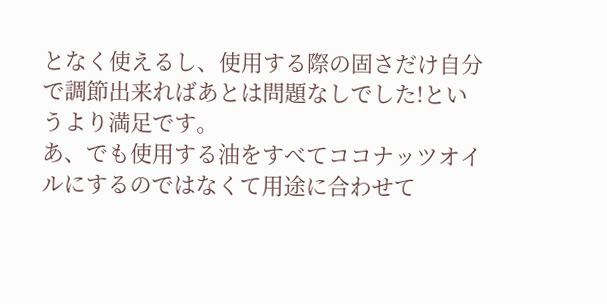となく使えるし、使用する際の固さだけ自分で調節出来ればあとは問題なしでした!というより満足です。
あ、でも使用する油をすべてココナッツオイルにするのではなくて用途に合わせて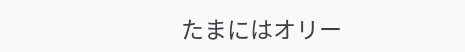たまにはオリー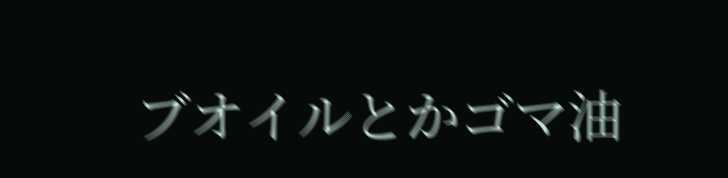ブオイルとかゴマ油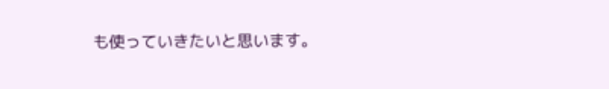も使っていきたいと思います。